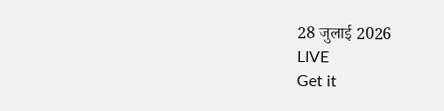28 जुलाई 2026
LIVE
Get it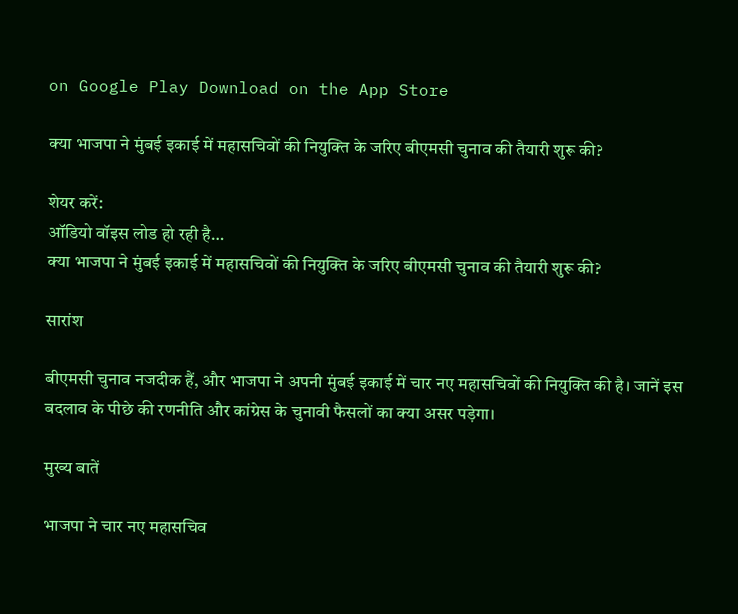on Google Play Download on the App Store

क्या भाजपा ने मुंबई इकाई में महासचिवों की नियुक्ति के जरिए बीएमसी चुनाव की तैयारी शुरू की?

शेयर करें:
ऑडियो वॉइस लोड हो रही है…
क्या भाजपा ने मुंबई इकाई में महासचिवों की नियुक्ति के जरिए बीएमसी चुनाव की तैयारी शुरू की?

सारांश

बीएमसी चुनाव नजदीक हैं, और भाजपा ने अपनी मुंबई इकाई में चार नए महासचिवों की नियुक्ति की है। जानें इस बदलाव के पीछे की रणनीति और कांग्रेस के चुनावी फैसलों का क्या असर पड़ेगा।

मुख्य बातें

भाजपा ने चार नए महासचिव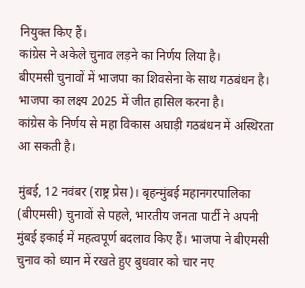नियुक्त किए हैं।
कांग्रेस ने अकेले चुनाव लड़ने का निर्णय लिया है।
बीएमसी चुनावों में भाजपा का शिवसेना के साथ गठबंधन है।
भाजपा का लक्ष्य 2025 में जीत हासिल करना है।
कांग्रेस के निर्णय से महा विकास अघाड़ी गठबंधन में अस्थिरता आ सकती है।

मुंबई, 12 नवंबर (राष्ट्र प्रेस)। बृहन्मुंबई महानगरपालिका (बीएमसी) चुनावों से पहले, भारतीय जनता पार्टी ने अपनी मुंबई इकाई में महत्वपूर्ण बदलाव किए हैं। भाजपा ने बीएमसी चुनाव को ध्यान में रखते हुए बुधवार को चार नए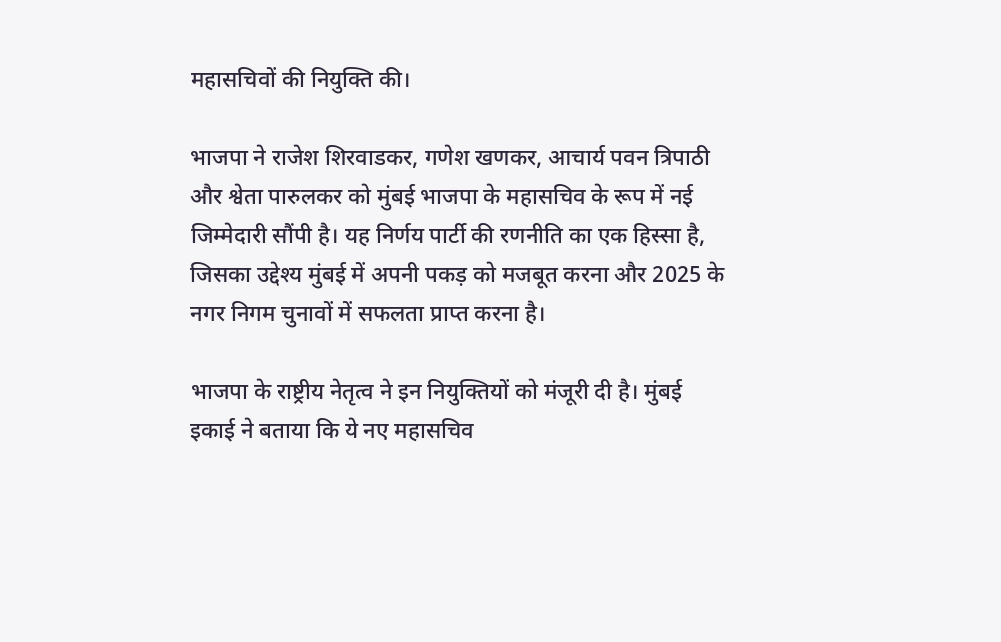महासचिवों की नियुक्ति की।

भाजपा ने राजेश शिरवाडकर, गणेश खणकर, आचार्य पवन त्रिपाठी और श्वेता पारुलकर को मुंबई भाजपा के महासचिव के रूप में नई जिम्मेदारी सौंपी है। यह निर्णय पार्टी की रणनीति का एक हिस्सा है, जिसका उद्देश्य मुंबई में अपनी पकड़ को मजबूत करना और 2025 के नगर निगम चुनावों में सफलता प्राप्त करना है।

भाजपा के राष्ट्रीय नेतृत्व ने इन नियुक्तियों को मंजूरी दी है। मुंबई इकाई ने बताया कि ये नए महासचिव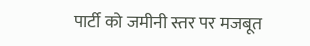पार्टी को जमीनी स्तर पर मजबूत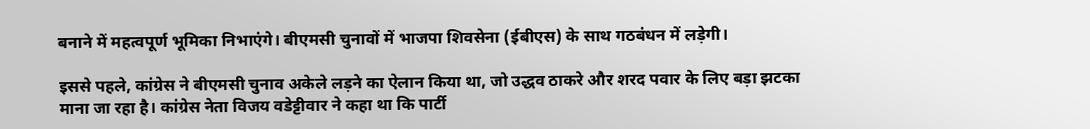बनाने में महत्वपूर्ण भूमिका निभाएंगे। बीएमसी चुनावों में भाजपा शिवसेना (ईबीएस) के साथ गठबंधन में लड़ेगी।

इससे पहले, कांग्रेस ने बीएमसी चुनाव अकेले लड़ने का ऐलान किया था, जो उद्धव ठाकरे और शरद पवार के लिए बड़ा झटका माना जा रहा है। कांग्रेस नेता विजय वडेट्टीवार ने कहा था कि पार्टी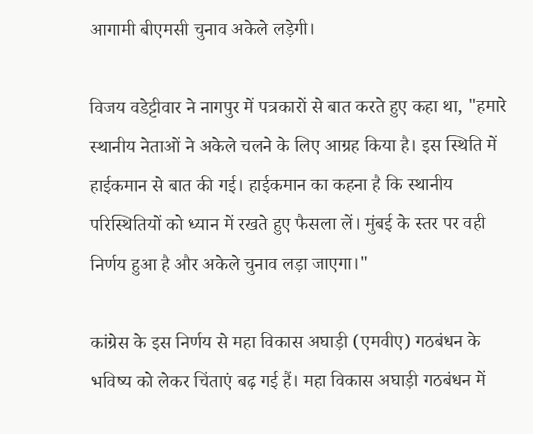आगामी बीएमसी चुनाव अकेले लड़ेगी।

विजय वडेट्टीवार ने नागपुर में पत्रकारों से बात करते हुए कहा था, "हमारे स्थानीय नेताओं ने अकेले चलने के लिए आग्रह किया है। इस स्थिति में हाईकमान से बात की गई। हाईकमान का कहना है कि स्थानीय परिस्थितियों को ध्यान में रखते हुए फैसला लें। मुंबई के स्तर पर वही निर्णय हुआ है और अकेले चुनाव लड़ा जाएगा।"

कांग्रेस के इस निर्णय से महा विकास अघाड़ी (एमवीए) गठबंधन के भविष्य को लेकर चिंताएं बढ़ गई हैं। महा विकास अघाड़ी गठबंधन में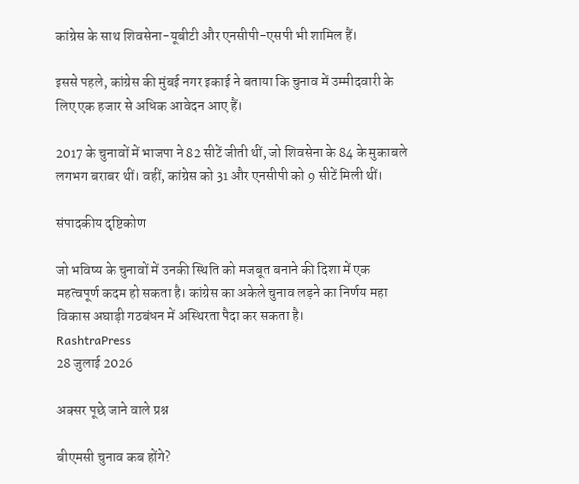कांग्रेस के साथ शिवसेना-यूबीटी और एनसीपी-एसपी भी शामिल हैं।

इससे पहले, कांग्रेस की मुंबई नगर इकाई ने बताया कि चुनाव में उम्मीदवारी के लिए एक हजार से अधिक आवेदन आए हैं।

2017 के चुनावों में भाजपा ने 82 सीटें जीती थीं, जो शिवसेना के 84 के मुकाबले लगभग बराबर थीं। वहीं, कांग्रेस को 31 और एनसीपी को 9 सीटें मिली थीं।

संपादकीय दृष्टिकोण

जो भविष्य के चुनावों में उनकी स्थिति को मजबूत बनाने की दिशा में एक महत्वपूर्ण कदम हो सकता है। कांग्रेस का अकेले चुनाव लड़ने का निर्णय महा विकास अघाड़ी गठबंधन में अस्थिरता पैदा कर सकता है।
RashtraPress
28 जुलाई 2026

अक्सर पूछे जाने वाले प्रश्न

बीएमसी चुनाव कब होंगे?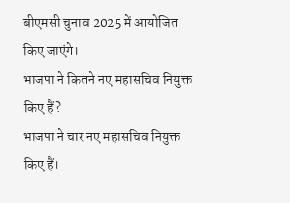बीएमसी चुनाव 2025 में आयोजित किए जाएंगे।
भाजपा ने कितने नए महासचिव नियुक्त किए हैं?
भाजपा ने चार नए महासचिव नियुक्त किए हैं।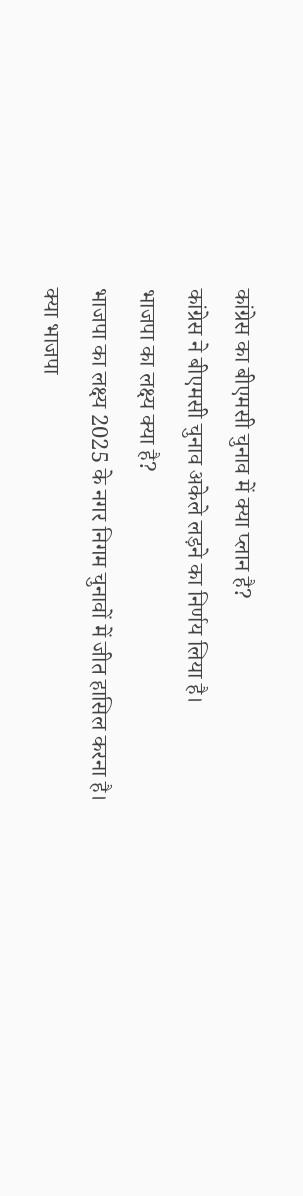कांग्रेस का बीएमसी चुनाव में क्या प्लान है?
कांग्रेस ने बीएमसी चुनाव अकेले लड़ने का निर्णय लिया है।
भाजपा का लक्ष्य क्या है?
भाजपा का लक्ष्य 2025 के नगर निगम चुनावों में जीत हासिल करना है।
क्या भाजपा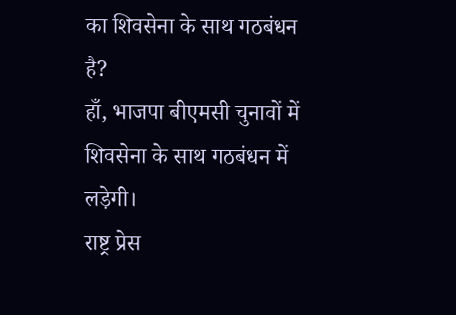का शिवसेना के साथ गठबंधन है?
हाँ, भाजपा बीएमसी चुनावों में शिवसेना के साथ गठबंधन में लड़ेगी।
राष्ट्र प्रेस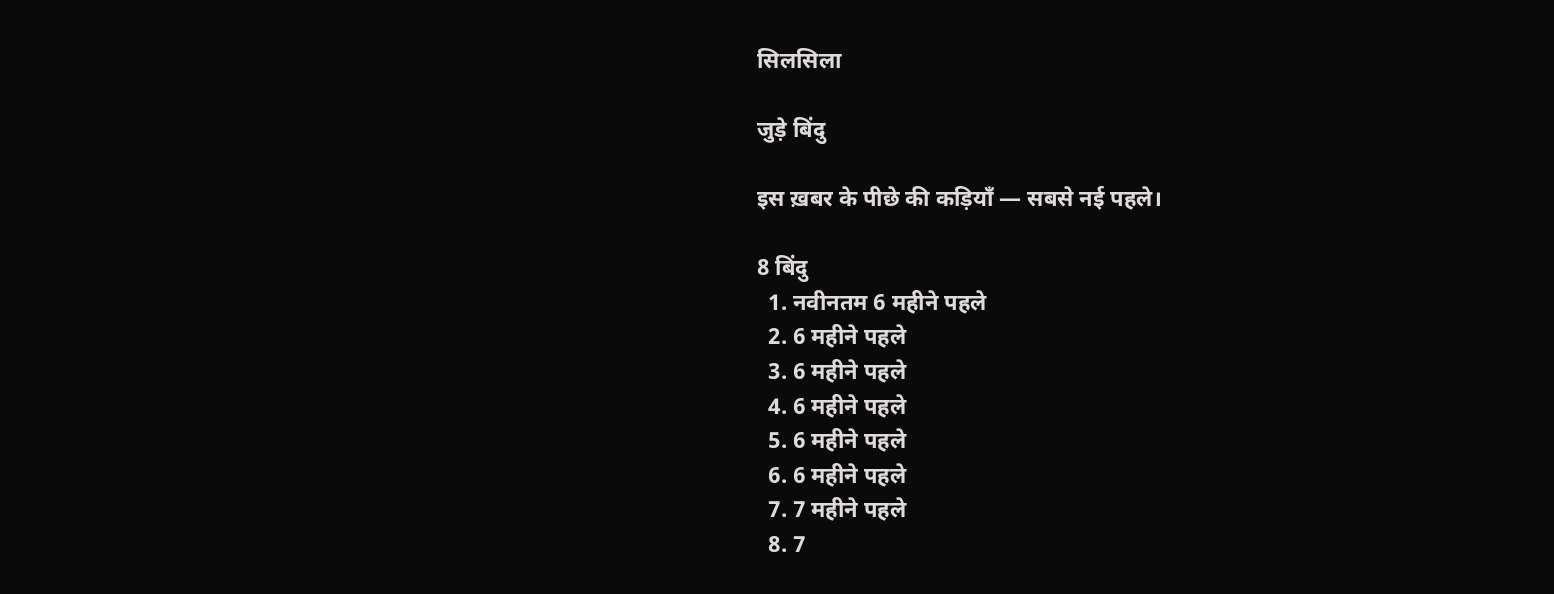सिलसिला

जुड़े बिंदु

इस ख़बर के पीछे की कड़ियाँ — सबसे नई पहले।

8 बिंदु
  1. नवीनतम 6 महीने पहले
  2. 6 महीने पहले
  3. 6 महीने पहले
  4. 6 महीने पहले
  5. 6 महीने पहले
  6. 6 महीने पहले
  7. 7 महीने पहले
  8. 7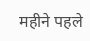महीने पहले